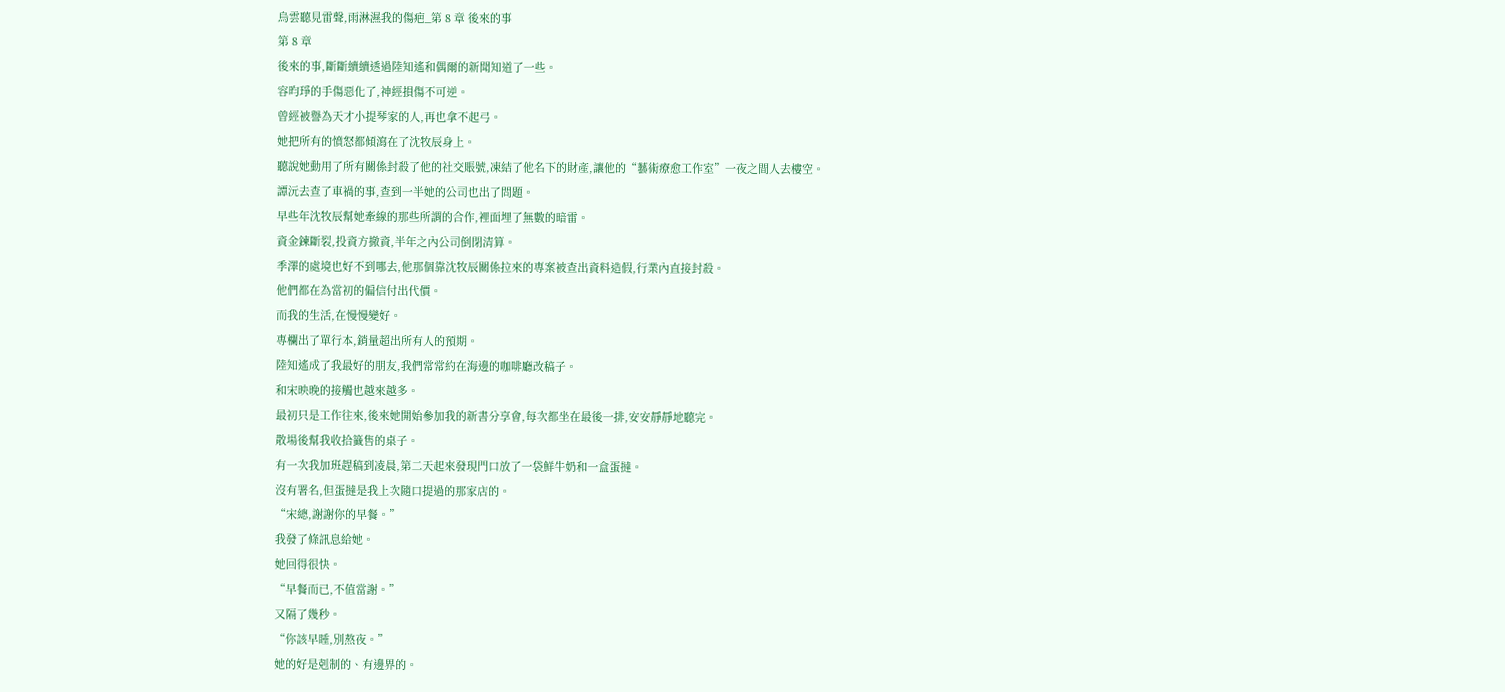烏雲聽見雷聲,雨淋濕我的傷疤_第 8 章 後來的事
第 8 章
後來的事,斷斷續續透過陸知遙和偶爾的新聞知道了一些。
容昀琤的手傷惡化了,神經損傷不可逆。
曾經被譽為天才小提琴家的人,再也拿不起弓。
她把所有的憤怒都傾瀉在了沈牧辰身上。
聽說她動用了所有關係封殺了他的社交賬號,凍結了他名下的財產,讓他的“藝術療愈工作室”一夜之間人去樓空。
譚沅去查了車禍的事,查到一半她的公司也出了問題。
早些年沈牧辰幫她牽線的那些所謂的合作,裡面埋了無數的暗雷。
資金鍊斷裂,投資方撤資,半年之內公司倒閉清算。
季澤的處境也好不到哪去,他那個靠沈牧辰關係拉來的專案被查出資料造假,行業內直接封殺。
他們都在為當初的偏信付出代價。
而我的生活,在慢慢變好。
專欄出了單行本,銷量超出所有人的預期。
陸知遙成了我最好的朋友,我們常常約在海邊的咖啡廳改稿子。
和宋映晚的接觸也越來越多。
最初只是工作往來,後來她開始參加我的新書分享會,每次都坐在最後一排,安安靜靜地聽完。
散場後幫我收拾籤售的桌子。
有一次我加班趕稿到凌晨,第二天起來發現門口放了一袋鮮牛奶和一盒蛋撻。
沒有署名,但蛋撻是我上次隨口提過的那家店的。
“宋總,謝謝你的早餐。”
我發了條訊息給她。
她回得很快。
“早餐而已,不值當謝。”
又隔了幾秒。
“你該早睡,別熬夜。”
她的好是剋制的、有邊界的。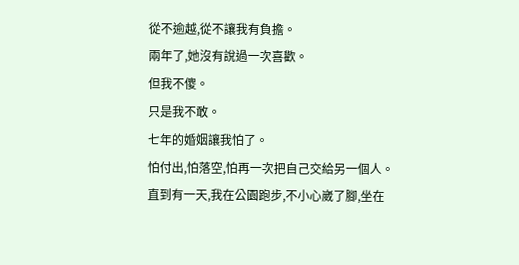從不逾越,從不讓我有負擔。
兩年了,她沒有說過一次喜歡。
但我不傻。
只是我不敢。
七年的婚姻讓我怕了。
怕付出,怕落空,怕再一次把自己交給另一個人。
直到有一天,我在公園跑步,不小心崴了腳,坐在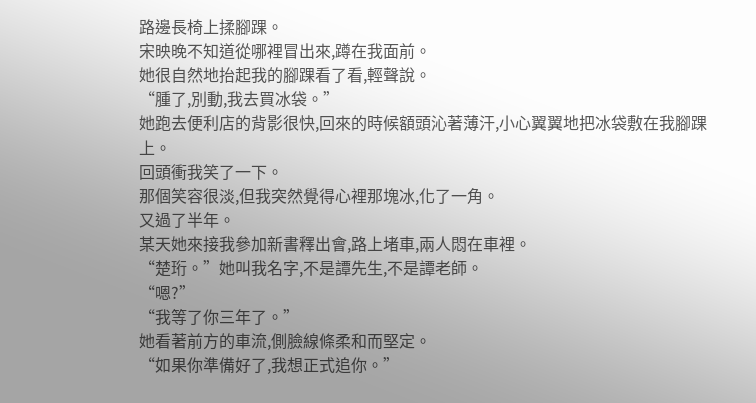路邊長椅上揉腳踝。
宋映晚不知道從哪裡冒出來,蹲在我面前。
她很自然地抬起我的腳踝看了看,輕聲說。
“腫了,別動,我去買冰袋。”
她跑去便利店的背影很快,回來的時候額頭沁著薄汗,小心翼翼地把冰袋敷在我腳踝上。
回頭衝我笑了一下。
那個笑容很淡,但我突然覺得心裡那塊冰,化了一角。
又過了半年。
某天她來接我參加新書釋出會,路上堵車,兩人悶在車裡。
“楚珩。”她叫我名字,不是譚先生,不是譚老師。
“嗯?”
“我等了你三年了。”
她看著前方的車流,側臉線條柔和而堅定。
“如果你準備好了,我想正式追你。”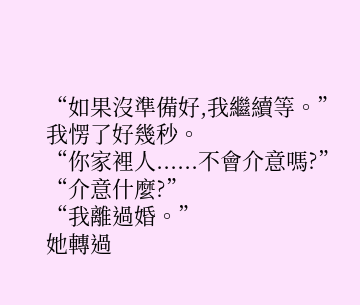“如果沒準備好,我繼續等。”
我愣了好幾秒。
“你家裡人......不會介意嗎?”
“介意什麼?”
“我離過婚。”
她轉過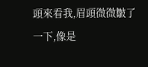頭來看我,眉頭微微皺了一下,像是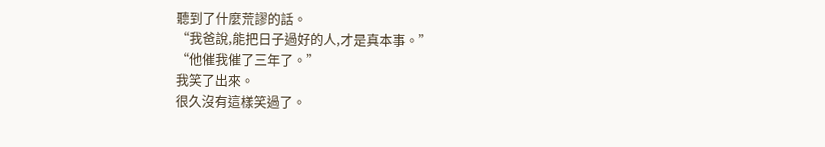聽到了什麼荒謬的話。
“我爸說,能把日子過好的人,才是真本事。”
“他催我催了三年了。”
我笑了出來。
很久沒有這樣笑過了。